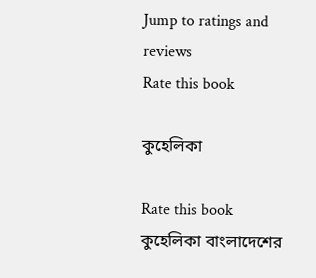Jump to ratings and reviews
Rate this book

কুহেলিকা

Rate this book
কুহেলিকা বাংলাদেশের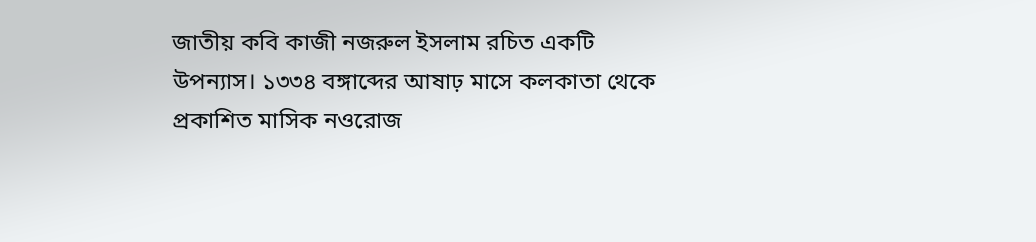জাতীয় কবি কাজী নজরুল ইসলাম রচিত একটি উপন্যাস। ১৩৩৪ বঙ্গাব্দের আষাঢ় মাসে কলকাতা থেকে প্রকাশিত মাসিক নওরোজ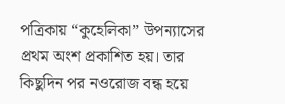পত্রিকায় “কুহেলিকা” উপন্যাসের প্রথম অংশ প্রকাশিত হয়। তার কিছুদিন পর নওরোজ বন্ধ হয়ে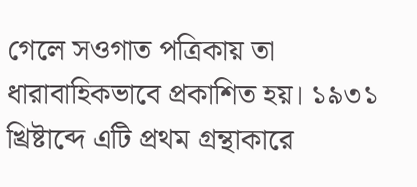গেলে সওগাত পত্রিকায় তা ধারাবাহিকভাবে প্রকাশিত হয়। ১৯৩১ খ্রিষ্টাব্দে এটি প্রথম গ্রন্থাকারে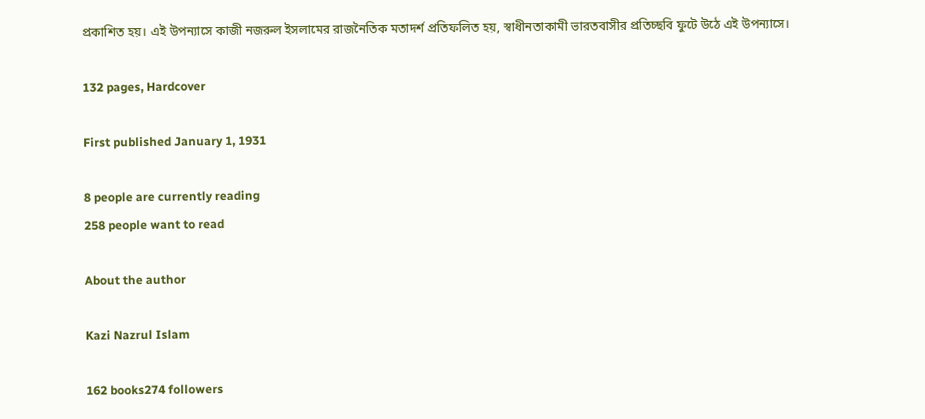প্রকাশিত হয়। এই উপন্যাসে কাজী নজরুল ইসলামের রাজনৈতিক মতাদর্শ প্রতিফলিত হয়, স্বাধীনতাকামী ভারতবাসীর প্রতিচ্ছবি ফুটে উঠে এই উপন্যাসে।

132 pages, Hardcover

First published January 1, 1931

8 people are currently reading
258 people want to read

About the author

Kazi Nazrul Islam

162 books274 followers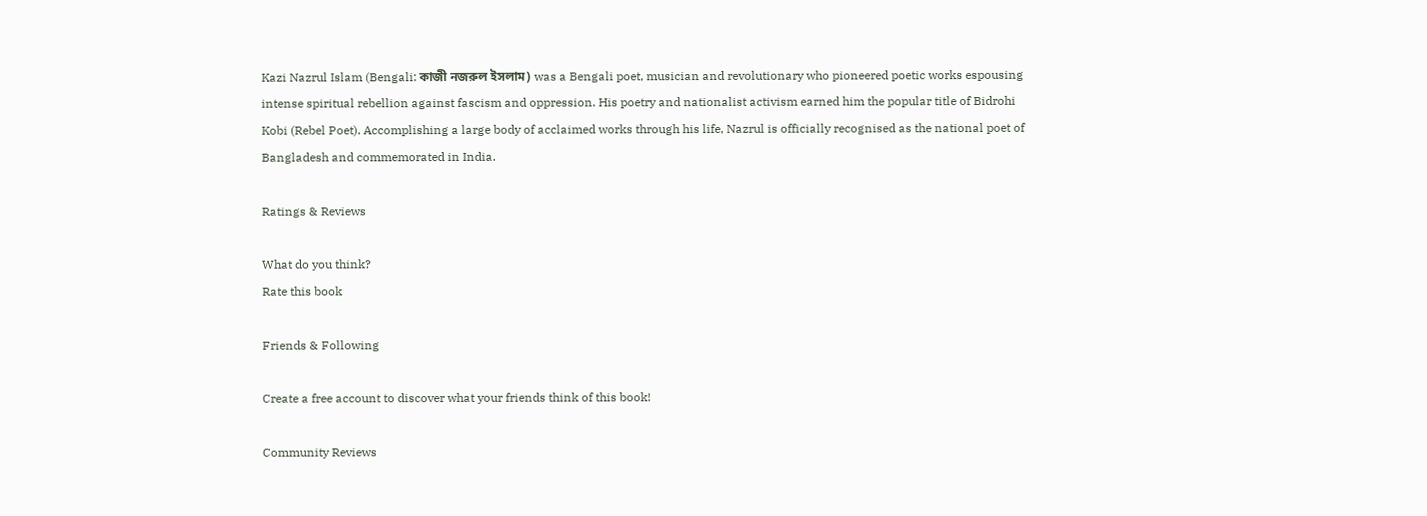Kazi Nazrul Islam (Bengali: কাজী নজরুল ইসলাম) was a Bengali poet, musician and revolutionary who pioneered poetic works espousing intense spiritual rebellion against fascism and oppression. His poetry and nationalist activism earned him the popular title of Bidrohi Kobi (Rebel Poet). Accomplishing a large body of acclaimed works through his life, Nazrul is officially recognised as the national poet of Bangladesh and commemorated in India.

Ratings & Reviews

What do you think?
Rate this book

Friends & Following

Create a free account to discover what your friends think of this book!

Community Reviews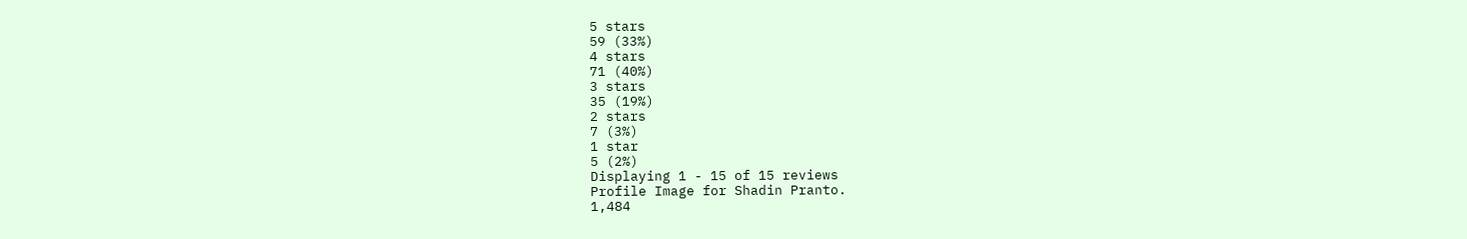5 stars
59 (33%)
4 stars
71 (40%)
3 stars
35 (19%)
2 stars
7 (3%)
1 star
5 (2%)
Displaying 1 - 15 of 15 reviews
Profile Image for Shadin Pranto.
1,484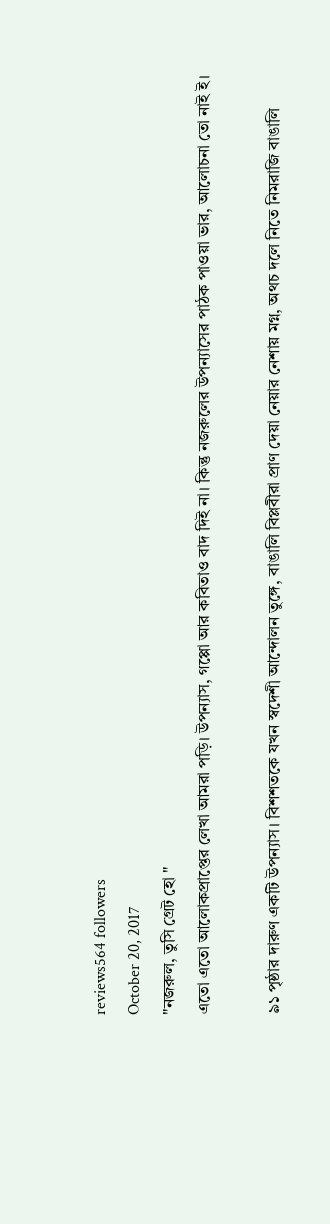reviews564 followers
October 20, 2017
"নজরুল, তুসি গ্রেট হো "
এতো এতো আলোকপ্রাপ্তের লেখা আমরা পড়ি। উপন্যাস, গপ্পো আর কবিতাও বাদ দিই না। কিন্তু নজরুলের উপন্যাসের পাঠক পাওয়া ভার, আলোচনা তো নাই ই।

৯১ পৃষ্ঠার দারুণ একটি উপন্যাস। বিশশতকে যখন স্বদেশী আন্দোলন তুঙ্গে, বাঙালি বিপ্লবীরা প্রাণ দেয়া নেয়ার নেশায় মগ্ন, অথচ দলে নিতে নিমরাজি বাঙালি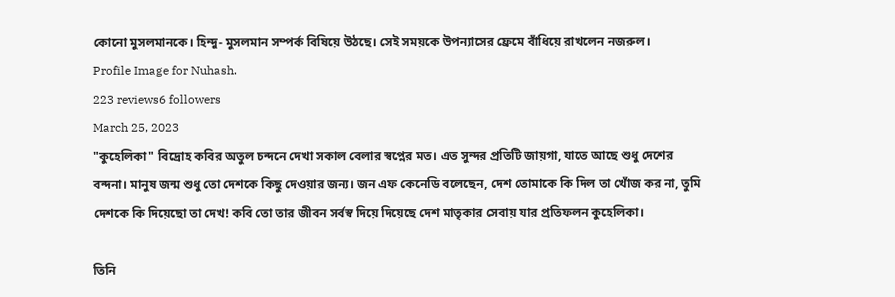কোনো মুসলমানকে। হিন্দু- মুসলমান সম্পর্ক বিষিয়ে উঠছে। সেই সময়কে উপন্যাসের ফ্রেমে বাঁধিয়ে রাখলেন নজরুল।
Profile Image for Nuhash.
223 reviews6 followers
March 25, 2023
"কুহেলিকা" বিদ্রোহ কবির অতুল চন্দনে দেখা সকাল বেলার স্বপ্নের মত। এত সুন্দর প্রতিটি জায়গা, যাতে আছে শুধু দেশের বন্দনা। মানুষ জন্ম শুধু তো দেশকে কিছু দেওয়ার জন্য। জন এফ কেনেডি বলেছেন, দেশ তোমাকে কি দিল তা খোঁজ কর না, তুমি দেশকে কি দিয়েছো তা দেখ! কবি তো তার জীবন সর্বস্ব দিয়ে দিয়েছে দেশ মাতৃকার সেবায় যার প্রতিফলন কুহেলিকা।

তিনি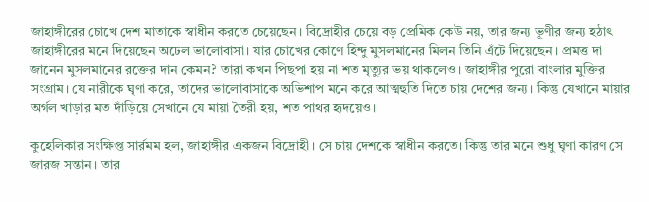জাহাঙ্গীরের চোখে দেশ মাতাকে স্বাধীন করতে চেয়েছেন। বিদ্রোহীর চেয়ে বড় প্রেমিক কেউ নয়, তার জন্য ভূণীর জন্য হঠাৎ জাহাঙ্গীরের মনে দিয়েছেন অঢেল ভালোবাসা। যার চোখের কোণে হিন্দু মুসলমানের মিলন তিনি এঁটে দিয়েছেন। প্রমত্ত দা জানেন মুসলমানের রক্তের দান কেমন? তারা কখন পিছপা হয় না শত মৃত্যুর ভয় থাকলেও। জাহাঙ্গীর পুরো বাংলার মুক্তির সংগ্রাম। যে নারীকে ঘৃণা করে, তাদের ভালোবাসাকে অভিশাপ মনে করে আত্মহুতি দিতে চায় দেশের জন্য। কিন্তু যেখানে মায়ার অর্গল খাড়ার মত দাঁড়িয়ে সেখানে যে মায়া তৈরী হয়, শত পাথর হৃদয়েও।

কুহেলিকার সংক্ষিপ্ত সার্রমম হল, জাহাঙ্গীর একজন বিদ্রোহী। সে চায় দেশকে স্বাধীন করতে। কিন্তু তার মনে শুধু ঘৃণা কারণ সে জারজ সন্তান। তার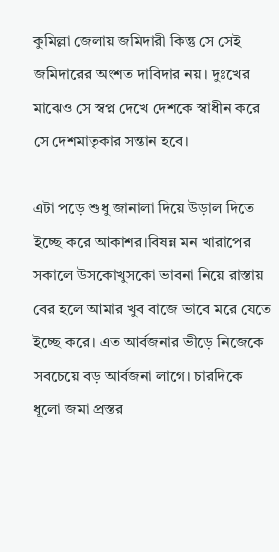কুমিল্লা জেলায় জমিদারী কিন্তু সে সেই জমিদারের অংশত দাবিদার নয়। দুঃখের মাঝেও সে স্বপ্ন দেখে দেশকে স্বাধীন করে সে দেশমাতৃকার সন্তান হবে।

এটা পড়ে শুধু জানালা দিয়ে উড়াল দিতে ইচ্ছে করে আকাশর।বিষন্ন মন খারাপের সকালে উসকোখুসকো ভাবনা নিয়ে রাস্তায় বের হলে আমার খুব বাজে ভাবে মরে যেতে ইচ্ছে করে। এত আর্বজনার ভীড়ে নিজেকে সবচেয়ে বড় আর্বজনা লাগে। চারদিকে ধূলো জমা প্রস্তর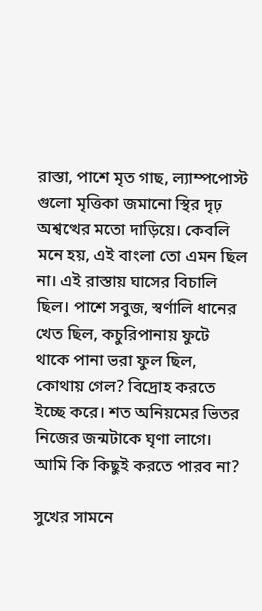রাস্তা, পাশে মৃত গাছ, ল্যাম্পপোস্ট গুলো মৃত্তিকা জমানো স্থির দৃঢ় অশ্বত্থের মতো দাড়িয়ে। কেবলি মনে হয়, এই বাংলা তো এমন ছিল না। এই রাস্তায় ঘাসের বিচালি ছিল। পাশে সবুজ, স্বর্ণালি ধানের খেত ছিল, কচুরিপানায় ফুটে থাকে পানা ভরা ফুল ছিল, কোথায় গেল? বিদ্রোহ করতে ইচ্ছে করে। শত অনিয়মের ভিতর নিজের জন্মটাকে ঘৃণা লাগে। আমি কি কিছুই করতে পারব না?

সুখের সামনে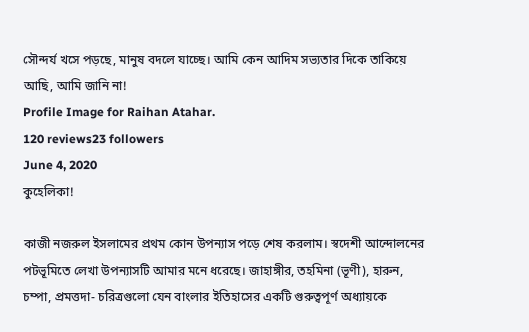সৌন্দর্য খসে পড়ছে, মানুষ বদলে যাচ্ছে। আমি কেন আদিম সভ্যতার দিকে তাকিয়ে আছি, আমি জানি না!
Profile Image for Raihan Atahar.
120 reviews23 followers
June 4, 2020
কুহেলিকা!

কাজী নজরুল ইসলামের প্রথম কোন উপন্যাস পড়ে শেষ করলাম। স্বদেশী আন্দোলনের পটভূমিতে লেখা উপন্যাসটি আমার মনে ধরেছে। জাহাঙ্গীর, তহমিনা (ভূণী), হারুন, চম্পা, প্রমত্তদা- চরিত্রগুলো যেন বাংলার ইতিহাসের একটি গুরুত্বপূর্ণ অধ্যায়কে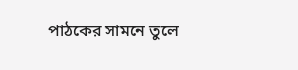পাঠকের সামনে তুলে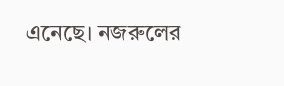এনেছে। নজরুলের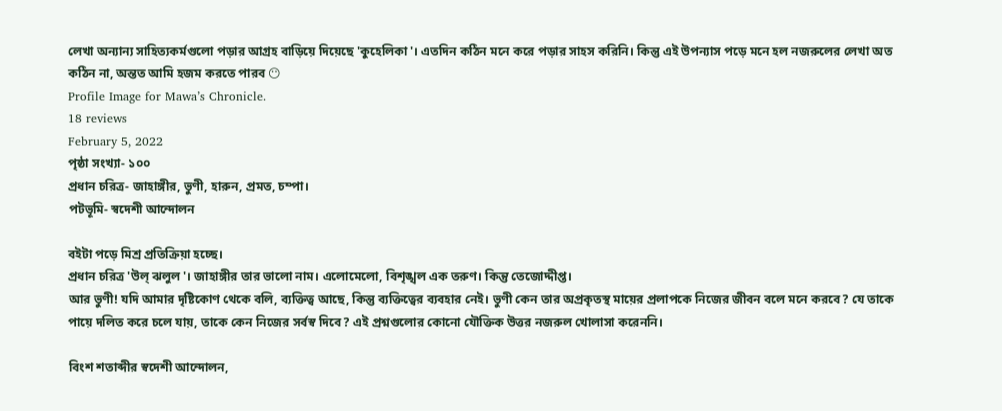লেখা অন্যান্য সাহিত্যকর্মগুলো পড়ার আগ্রহ বাড়িয়ে দিয়েছে 'কুহেলিকা'। এতদিন কঠিন মনে করে পড়ার সাহস করিনি। কিন্তু এই উপন্যাস পড়ে মনে হল নজরুলের লেখা অত কঠিন না, অন্তত আমি হজম করতে পারব 😶
Profile Image for Mawa’s Chronicle.
18 reviews
February 5, 2022
পৃষ্ঠা সংখ্যা- ১০০
প্রধান চরিত্র- জাহাঙ্গীর, ভুণী, হারুন, প্রমত, চম্পা।
পটভূমি- স্বদেশী আন্দোলন

বইটা পড়ে মিশ্র প্রতিক্রিয়া হচ্ছে।
প্রধান চরিত্র 'উল্ ঝলুল'। জাহাঙ্গীর তার ভালো নাম। এলোমেলো, বিশৃঙ্খল এক তরুণ। কিন্তু তেজোদ্দীপ্ত।
আর ভুণী! যদি আমার দৃষ্টিকোণ থেকে বলি, ব্যক্তিত্ব আছে, কিন্তু ব্যক্তিত্বের ব্যবহার নেই। ভুণী কেন তার অপ্রকৃতস্থ মায়ের প্রলাপকে নিজের জীবন বলে মনে করবে? যে তাকে পায়ে দলিত করে চলে যায়, তাকে কেন নিজের সর্বস্ব দিবে? এই প্রশ্নগুলোর কোনো যৌক্তিক উত্তর নজরুল খোলাসা করেননি।

বিংশ শতাব্দীর স্বদেশী আন্দোলন,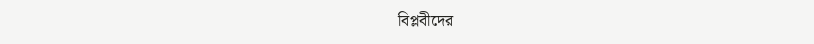বিপ্লবীদের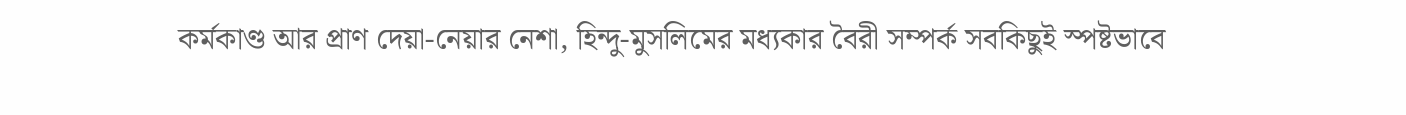কর্মকাণ্ড আর প্রাণ দেয়া-নেয়ার নেশা, হিন্দু-মুসলিমের মধ্যকার বৈরী সম্পর্ক সবকিছুই স্পষ্টভাবে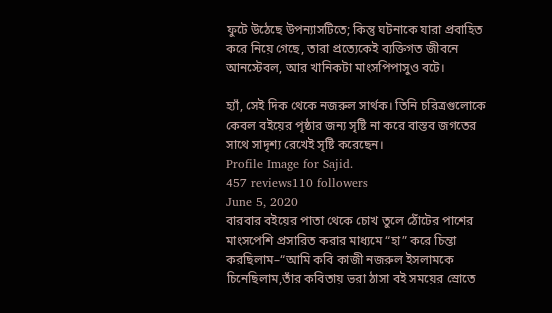ফুটে উঠেছে উপন্যাসটিতে; কিন্তু ঘটনাকে যারা প্রবাহিত করে নিয়ে গেছে, তারা প্রত্যেকেই ব্যক্তিগত জীবনে আনস্টেবল, আর খানিকটা মাংসপিপাসুও বটে।

হ্যাঁ, সেই দিক থেকে নজরুল সার্থক। তিনি চরিত্রগুলোকে কেবল বইয়ের পৃষ্ঠার জন্য সৃষ্টি না করে বাস্তব জগতের সাথে সাদৃশ্য রেখেই সৃষ্টি করেছেন।
Profile Image for Sajid.
457 reviews110 followers
June 5, 2020
বারবার বইয়ের পাতা থেকে চোখ তুলে ঠোঁটের পাশের মাংসপেশি প্রসারিত করার মাধ্যমে “হা” করে চিন্তা করছিলাম–“আমি কবি কাজী নজরুল ইসলামকে চিনেছিলাম,তাঁর কবিতায় ভরা ঠাসা বই সময়ের স্রোতে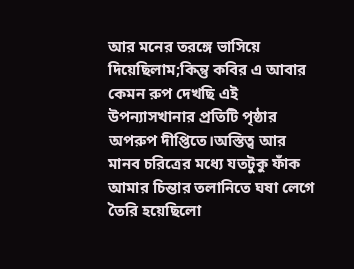আর মনের তরঙ্গে ভাসিয়ে দিয়েছিলাম;কিন্তু কবির এ আবার কেমন রুপ দেখছি এই উপন্যাসখানার প্রতিটি পৃষ্ঠার অপরুপ দীপ্তিতে।অস্তিত্ব আর মানব চরিত্রের মধ্যে যতটুকু ফাঁক আমার চিন্তার তলানিতে ঘষা লেগে তৈরি হয়েছিলো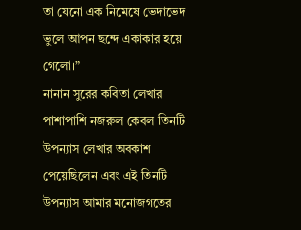তা যেনো এক নিমেষে ভেদাভেদ ভুলে আপন ছন্দে একাকার হয়ে গেলো।”
নানান সুরের কবিতা লেখার পাশাপাশি নজরুল কেবল তিনটি উপন্যাস লেখার অবকাশ পেয়েছিলেন এবং এই তিনটি উপন্যাস আমার মনোজগতের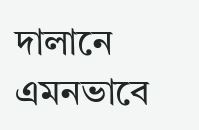দালানে এমনভাবে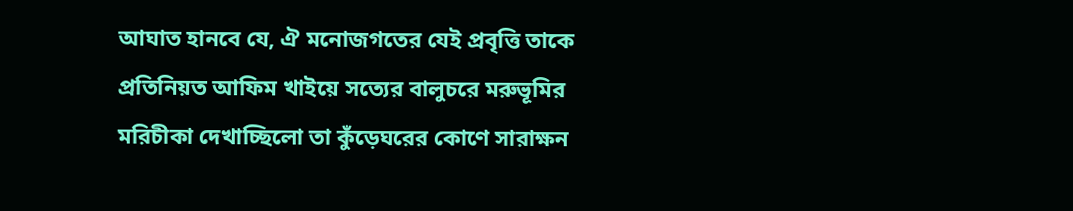আঘাত হানবে যে, ঐ মনোজগতের যেই প্রবৃত্তি তাকে প্রতিনিয়ত আফিম খাইয়ে সত্যের বালুচরে মরুভূমির মরিচীকা দেখাচ্ছিলো তা কুঁড়েঘরের কোণে সারাক্ষন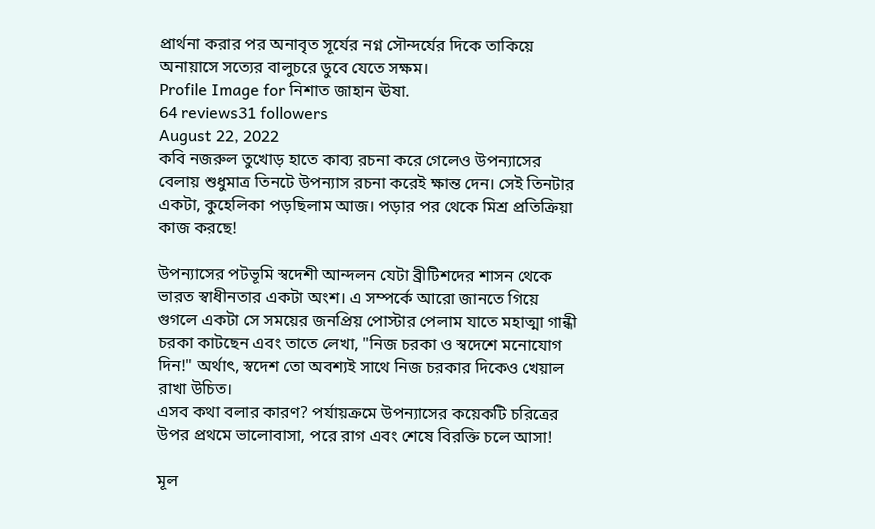প্রার্থনা করার পর অনাবৃত সূর্যের নগ্ন সৌন্দর্যের দিকে তাকিয়ে অনায়াসে সত্যের বালুচরে ডুবে যেতে সক্ষম।
Profile Image for নিশাত জাহান ঊষা.
64 reviews31 followers
August 22, 2022
কবি নজরুল তুখোড় হাতে কাব্য রচনা করে গেলেও উপন্যাসের বেলায় শুধুমাত্র তিনটে উপন্যাস রচনা করেই ক্ষান্ত দেন। সেই তিনটার একটা, কুহেলিকা পড়ছিলাম আজ। পড়ার পর থেকে মিশ্র প্রতিক্রিয়া কাজ করছে!

উপন্যাসের পটভূমি স্বদেশী আন্দলন যেটা ব্রীটিশদের শাসন থেকে ভারত স্বাধীনতার একটা অংশ। এ সম্পর্কে আরো জানতে গিয়ে গুগলে একটা সে সময়ের জনপ্রিয় পোস্টার পেলাম যাতে মহাত্মা গান্ধী চরকা কাটছেন এবং তাতে লেখা, "নিজ চরকা ও স্বদেশে মনোযোগ দিন!" অর্থাৎ, স্বদেশ তো অবশ্যই সাথে নিজ চরকার দিকেও খেয়াল রাখা উচিত।
এসব কথা বলার কারণ? পর্যায়ক্রমে উপন্যাসের কয়েকটি চরিত্রের উপর প্রথমে ভালোবাসা, পরে রাগ এবং শেষে বিরক্তি চলে আসা!

মূল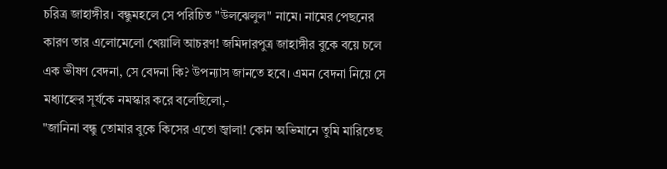চরিত্র জাহাঙ্গীর। বন্ধুমহলে সে পরিচিত "উলঝেলুল" নামে। নামের পেছনের কারণ তার এলোমেলো খেয়ালি আচরণ! জমিদারপুত্র জাহাঙ্গীর বুকে বয়ে চলে এক ভীষণ বেদনা, সে বেদনা কি? উপন্যাস জানতে হবে। এমন বেদনা নিয়ে সে মধ্যাহ্নের সূর্যকে নমস্কার করে বলেছিলো,-
"জানিনা বন্ধু তোমার বুকে কিসের এতো জ্বালা! কোন অভিমানে তুমি মারিতেছ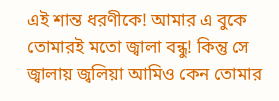এই শান্ত ধরণীকে! আমার এ বুকে তোমারই মতো জ্বালা বন্ধু! কিন্তু সে জ্বালায় জ্বলিয়া আমিও কেন তোমার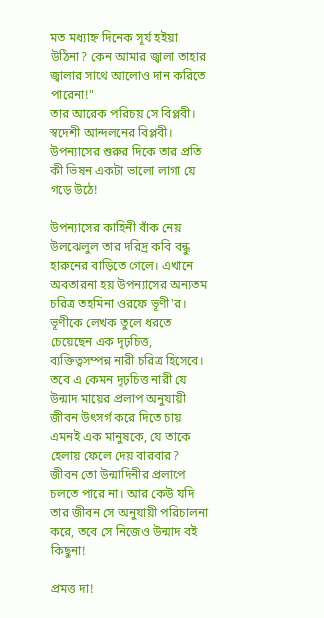মত মধ্যাহ্ন দিনেক সূর্য হইয়া উঠিনা? কেন আমার জ্বালা তাহার জ্বালার সাথে আলোও দান করিতে পারেনা!"
তার আরেক পরিচয় সে বিপ্লবী। স্বদেশী আন্দলনের বিপ্লবী। উপন্যাসের শুরুর দিকে তার প্রতি কী ভিষন একটা ভালো লাগা যে গড়ে উঠে!

উপন্যাসের কাহিনী বাঁক নেয় উলঝেলুল তার দরিদ্র কবি বন্ধু হারুনের বাড়িতে গেলে। এখানে অবতারনা হয় উপন্যাসের অন্যতম চরিত্র তহমিনা ওরফে ভূণী'র।
ভূণীকে লেখক তুলে ধরতে চেয়েছেন এক দৃঢ়চিত্ত, ব্যক্তিত্বসম্পন্ন নারী চরিত্র হিসেবে। তবে এ কেমন দৃঢ়চিত্ত নারী যে উন্মাদ মায়ের প্রলাপ অনুযায়ী জীবন উৎসর্গ করে দিতে চায় এমনই এক মানুষকে, যে তাকে হেলায় ফেলে দেয় বারবার? জীবন তো উন্মাদিনীর প্রলাপে চলতে পারে না। আর কেউ যদি তার জীবন সে অনুযায়ী পরিচালনা করে, তবে সে নিজেও উন্মাদ বই কিছুনা!

প্রমত্ত দা!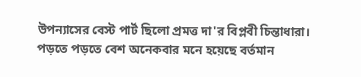উপন্যাসের বেস্ট পার্ট ছিলো প্রমত্ত দা'র বিপ্লবী চিন্তাধারা। পড়তে পড়তে বেশ অনেকবার মনে হয়েছে বর্তমান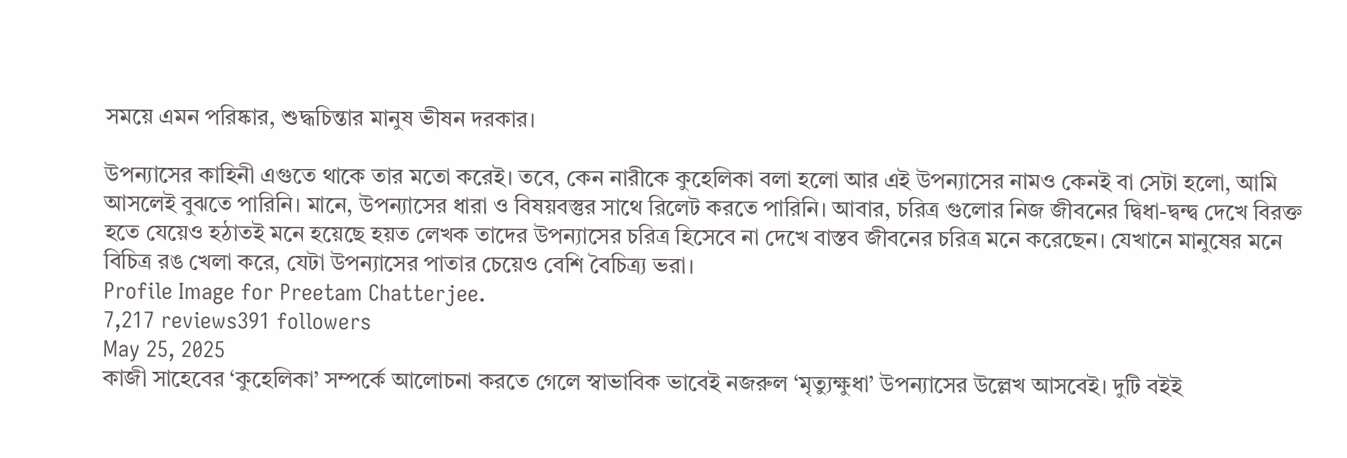সময়ে এমন পরিষ্কার, শুদ্ধচিন্তার মানুষ ভীষন দরকার।

উপন্যাসের কাহিনী এগুতে থাকে তার মতো করেই। তবে, কেন নারীকে কুহেলিকা বলা হলো আর এই উপন্যাসের নামও কেনই বা সেটা হলো, আমি আসলেই বুঝতে পারিনি। মানে, উপন্যাসের ধারা ও বিষয়বস্তুর সাথে রিলেট করতে পারিনি। আবার, চরিত্র গুলোর নিজ জীবনের দ্বিধা-দ্বন্দ্ব দেখে বিরক্ত হতে যেয়েও হঠাতই মনে হয়েছে হয়ত লেখক তাদের উপন্যাসের চরিত্র হিসেবে না দেখে বাস্তব জীবনের চরিত্র মনে করেছেন। যেখানে মানুষের মনে বিচিত্র রঙ খেলা করে, যেটা উপন্যাসের পাতার চেয়েও বেশি বৈচিত্র্য ভরা।
Profile Image for Preetam Chatterjee.
7,217 reviews391 followers
May 25, 2025
কাজী সাহেবের ‘কুহেলিকা’ সম্পর্কে আলোচনা করতে গেলে স্বাভাবিক ভাবেই নজরুল ‘মৃত্যুক্ষুধা’ উপন্যাসের উল্লেখ আসবেই। দুটি বইই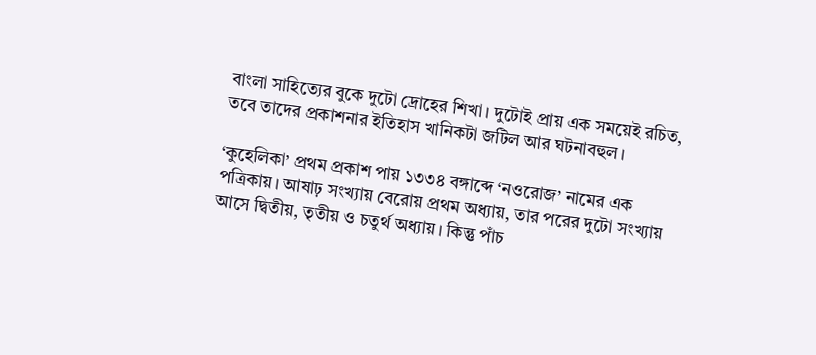বাংলা সাহিত্যের বুকে দুটো দ্রোহের শিখা। দুটোই প্রায় এক সময়েই রচিত, তবে তাদের প্রকাশনার ইতিহাস খানিকটা জটিল আর ঘটনাবহুল।

‘কুহেলিকা’ প্রথম প্রকাশ পায় ১৩৩৪ বঙ্গাব্দে ‘নওরোজ’ নামের এক পত্রিকায়। আষাঢ় সংখ্যায় বেরোয় প্রথম অধ্যায়, তার পরের দুটো সংখ্যায় আসে দ্বিতীয়, তৃতীয় ও চতুর্থ অধ্যায়। কিন্তু পাঁচ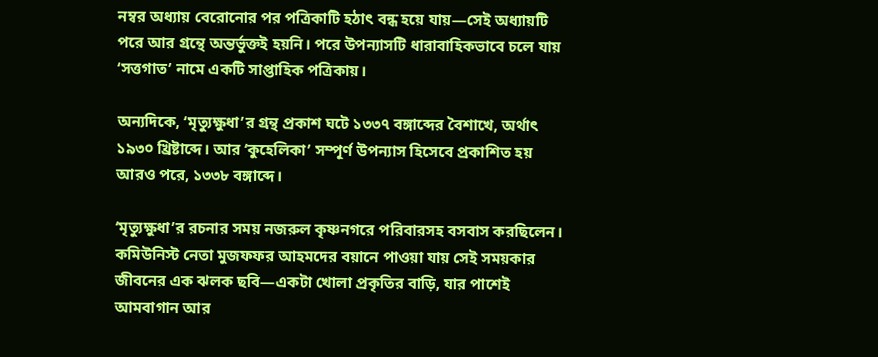নম্বর অধ্যায় বেরোনোর পর পত্রিকাটি হঠাৎ বন্ধ হয়ে যায়—সেই অধ্যায়টি পরে আর গ্রন্থে অন্তর্ভুক্তই হয়নি। পরে উপন্যাসটি ধারাবাহিকভাবে চলে যায় ‘সত্তগাত’ নামে একটি সাপ্তাহিক পত্রিকায়।

অন্যদিকে, ‘মৃত্যুক্ষুধা’র গ্রন্থ প্রকাশ ঘটে ১৩৩৭ বঙ্গাব্দের বৈশাখে, অর্থাৎ ১৯৩০ খ্রিষ্টাব্দে। আর ‘কুহেলিকা’ সম্পূর্ণ উপন্যাস হিসেবে প্রকাশিত হয় আরও পরে, ১৩৩৮ বঙ্গাব্দে।

‘মৃত্যুক্ষুধা’র রচনার সময় নজরুল কৃষ্ণনগরে পরিবারসহ বসবাস করছিলেন। কমিউনিস্ট নেতা মুজফফর আহমদের বয়ানে পাওয়া যায় সেই সময়কার জীবনের এক ঝলক ছবি—একটা খোলা প্রকৃতির বাড়ি, যার পাশেই আমবাগান আর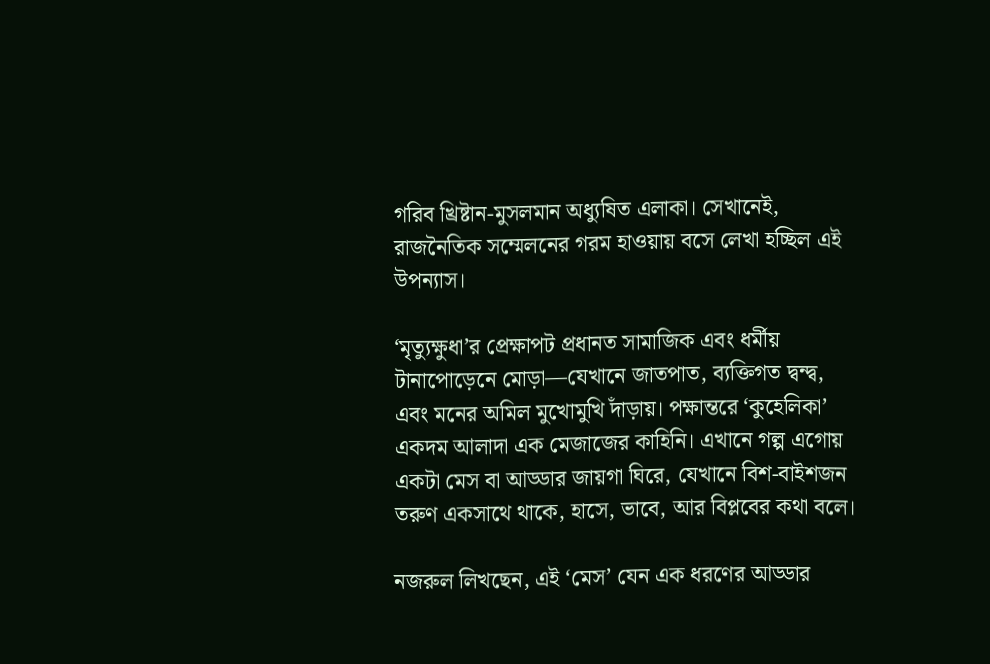গরিব খ্রিষ্টান-মুসলমান অধ্যুষিত এলাকা। সেখানেই, রাজনৈতিক সম্মেলনের গরম হাওয়ায় বসে লেখা হচ্ছিল এই উপন্যাস।

‘মৃত্যুক্ষুধা’র প্রেক্ষাপট প্রধানত সামাজিক এবং ধর্মীয় টানাপোড়েনে মোড়া—যেখানে জাতপাত, ব্যক্তিগত দ্বন্দ্ব, এবং মনের অমিল মুখোমুখি দাঁড়ায়। পক্ষান্তরে ‘কুহেলিকা’ একদম আলাদা এক মেজাজের কাহিনি। এখানে গল্প এগোয় একটা মেস বা আড্ডার জায়গা ঘিরে, যেখানে বিশ-বাইশজন তরুণ একসাথে থাকে, হাসে, ভাবে, আর বিপ্লবের কথা বলে।

নজরুল লিখছেন, এই ‘মেস’ যেন এক ধরণের আড্ডার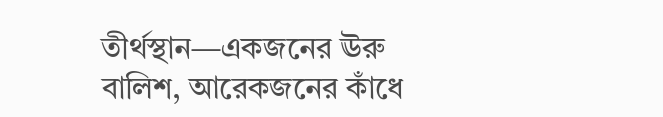তীর্থস্থান—একজনের ঊরু বালিশ, আরেকজনের কাঁধে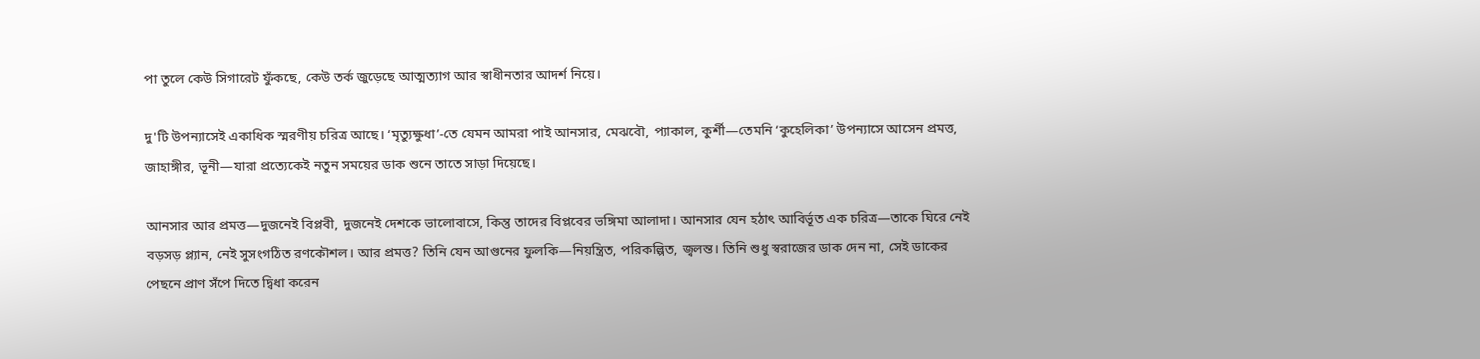পা তুলে কেউ সিগারেট ফুঁকছে, কেউ তর্ক জুড়েছে আত্মত্যাগ আর স্বাধীনতার আদর্শ নিয়ে।

দু'টি উপন্যাসেই একাধিক স্মরণীয় চরিত্র আছে। ‘মৃত্যুক্ষুধা’-তে যেমন আমরা পাই আনসার, মেঝবৌ, প্যাকাল, কুর্শী—তেমনি ‘কুহেলিকা’ উপন্যাসে আসেন প্রমত্ত, জাহাঙ্গীর, ভূনী—যারা প্রত্যেকেই নতুন সময়ের ডাক শুনে তাতে সাড়া দিয়েছে।

আনসার আর প্রমত্ত—দুজনেই বিপ্লবী, দুজনেই দেশকে ভালোবাসে, কিন্তু তাদের বিপ্লবের ভঙ্গিমা আলাদা। আনসার যেন হঠাৎ আবির্ভূত এক চরিত্র—তাকে ঘিরে নেই বড়সড় প্ল্যান, নেই সুসংগঠিত রণকৌশল। আর প্রমত্ত? তিনি যেন আগুনের ফুলকি—নিয়ন্ত্রিত, পরিকল্পিত, জ্বলন্ত। তিনি শুধু স্বরাজের ডাক দেন না, সেই ডাকের পেছনে প্রাণ সঁপে দিতে দ্বিধা করেন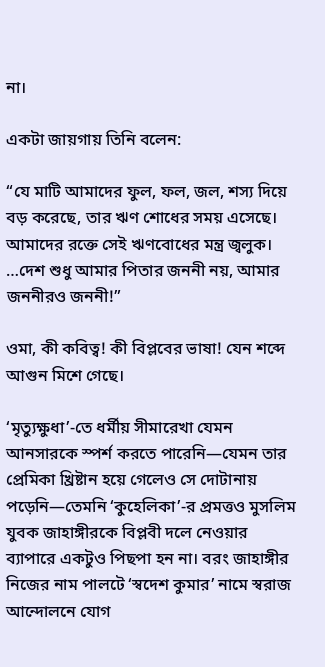না।

একটা জায়গায় তিনি বলেন:

“যে মাটি আমাদের ফুল, ফল, জল, শস্য দিয়ে বড় করেছে, তার ঋণ শোধের সময় এসেছে। আমাদের রক্তে সেই ঋণবোধের মন্ত্র জ্বলুক। …দেশ শুধু আমার পিতার জননী নয়, আমার জননীরও জননী!”

ওমা, কী কবিত্ব! কী বিপ্লবের ভাষা! যেন শব্দে আগুন মিশে গেছে।

‘মৃত্যুক্ষুধা’-তে ধর্মীয় সীমারেখা যেমন আনসারকে স্পর্শ করতে পারেনি—যেমন তার প্রেমিকা খ্রিষ্টান হয়ে গেলেও সে দোটানায় পড়েনি—তেমনি ‘কুহেলিকা’-র প্রমত্তও মুসলিম যুবক জাহাঙ্গীরকে বিপ্লবী দলে নেওয়ার ব্যাপারে একটুও পিছপা হন না। বরং জাহাঙ্গীর নিজের নাম পালটে ‘স্বদেশ কুমার’ নামে স্বরাজ আন্দোলনে যোগ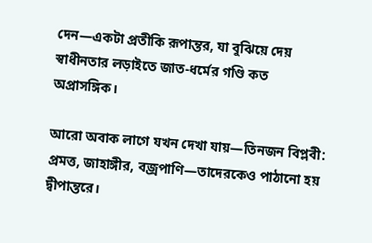দেন—একটা প্রতীকি রূপান্তর, যা বুঝিয়ে দেয় স্বাধীনতার লড়াইতে জাত-ধর্মের গণ্ডি কত অপ্রাসঙ্গিক।

আরো অবাক লাগে যখন দেখা যায়—তিনজন বিপ্লবী: প্রমত্ত, জাহাঙ্গীর, বজ্রপাণি—তাদেরকেও পাঠানো হয় দ্বীপান্তরে।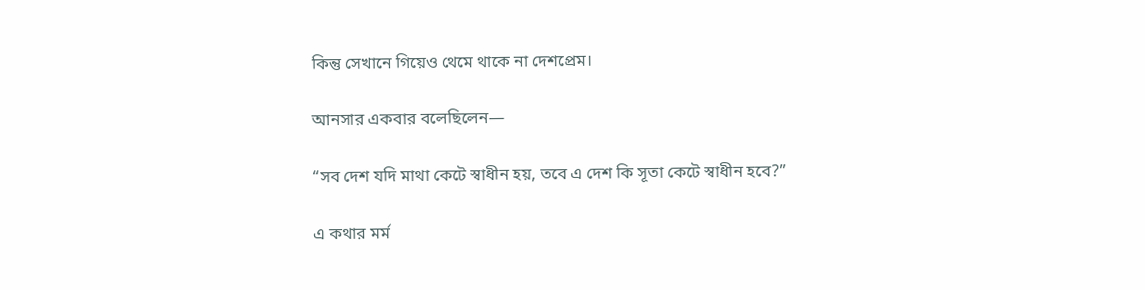কিন্তু সেখানে গিয়েও থেমে থাকে না দেশপ্রেম।

আনসার একবার বলেছিলেন—

“সব দেশ যদি মাথা কেটে স্বাধীন হয়, তবে এ দেশ কি সূতা কেটে স্বাধীন হবে?”

এ কথার মর্ম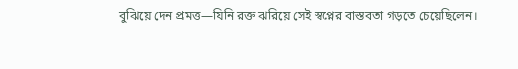বুঝিয়ে দেন প্রমত্ত—যিনি রক্ত ঝরিয়ে সেই স্বপ্নের বাস্তবতা গড়তে চেয়েছিলেন।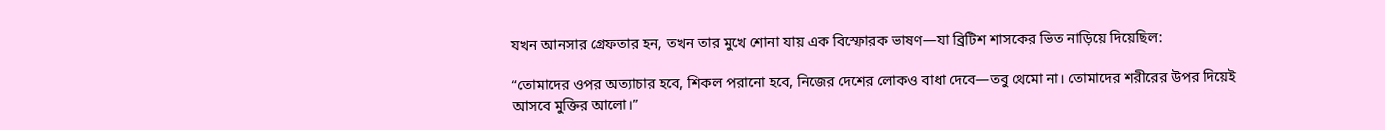যখন আনসার গ্রেফতার হন, তখন তার মুখে শোনা যায় এক বিস্ফোরক ভাষণ—যা ব্রিটিশ শাসকের ভিত নাড়িয়ে দিয়েছিল:

“তোমাদের ওপর অত্যাচার হবে, শিকল পরানো হবে, নিজের দেশের লোকও বাধা দেবে—তবু থেমো না। তোমাদের শরীরের উপর দিয়েই আসবে মুক্তির আলো।”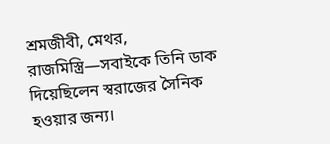শ্রমজীবী, মেথর, রাজমিস্ত্রি—সবাইকে তিনি ডাক দিয়েছিলেন স্বরাজের সৈনিক হওয়ার জন্য।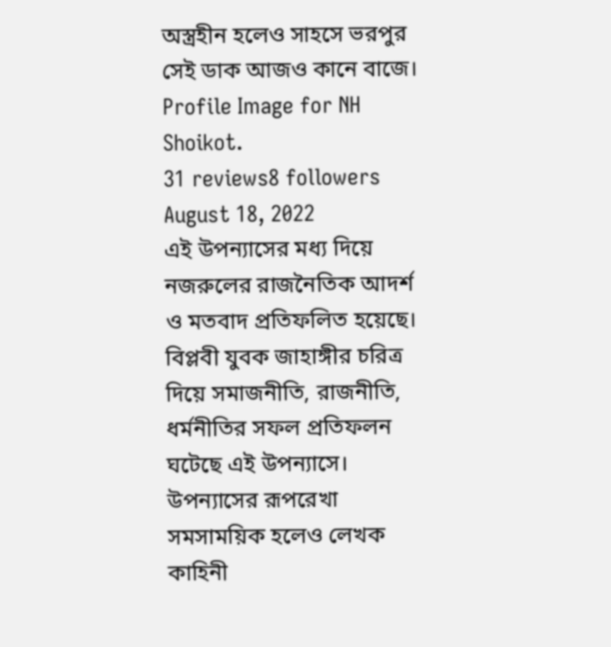অস্ত্রহীন হলেও সাহসে ভরপুর সেই ডাক আজও কানে বাজে।
Profile Image for NH Shoikot.
31 reviews8 followers
August 18, 2022
এই উপন্যাসের মধ্য দিয়ে নজরুলের রাজনৈতিক আদর্শ ও মতবাদ প্রতিফলিত হয়েছে। বিপ্লবী যুবক জাহাঙ্গীর চরিত্র দিয়ে সমাজনীতি, রাজনীতি, ধর্মনীতির সফল প্রতিফলন ঘটেছে এই উপন্যাসে। উপন্যাসের রূপরেখা সমসাময়িক হলেও লেখক কাহিনী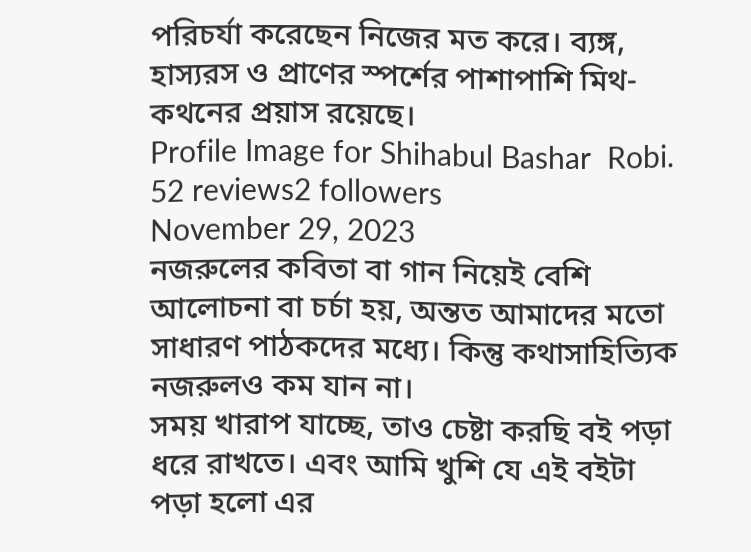পরিচর্যা করেছেন নিজের মত করে। ব্যঙ্গ, হাস্যরস ও প্রাণের স্পর্শের পাশাপাশি মিথ-কথনের প্রয়াস রয়েছে।
Profile Image for Shihabul Bashar  Robi.
52 reviews2 followers
November 29, 2023
নজরুলের কবিতা বা গান নিয়েই বেশি আলোচনা বা চর্চা হয়, অন্তত আমাদের মতো সাধারণ পাঠকদের মধ্যে। কিন্তু কথাসাহিত্যিক নজরুলও কম যান না।
সময় খারাপ যাচ্ছে, তাও চেষ্টা করছি বই পড়া ধরে রাখতে। এবং আমি খুশি যে এই বইটা পড়া হলো এর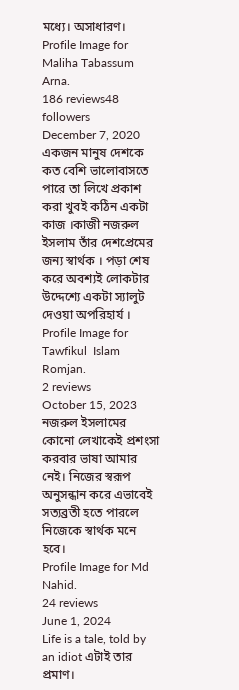মধ্যে। অসাধারণ।
Profile Image for Maliha Tabassum Arna.
186 reviews48 followers
December 7, 2020
একজন মানুষ দেশকে কত বেশি ভালোবাসতে পারে তা লিখে প্রকাশ করা খুবই কঠিন একটা কাজ ।কাজী নজরুল ইসলাম তাঁর দেশপ্রেমের জন্য স্বার্থক । পড়া শেষ করে অবশ্যই লোকটার উদ্দেশ্যে একটা স্যালুট দেওয়া অপরিহার্য ।
Profile Image for Tawfikul  Islam Romjan.
2 reviews
October 15, 2023
নজরুল ইসলামের কোনো লেখাকেই প্রশংসা করবার ভাষা আমার নেই। নিজের স্বরূপ অনুসন্ধান করে এভাবেই সত্যব্রতী হতে পারলে নিজেকে স্বার্থক মনে হবে।
Profile Image for Md Nahid.
24 reviews
June 1, 2024
Life is a tale, told by an idiot এটাই তার প্রমাণ।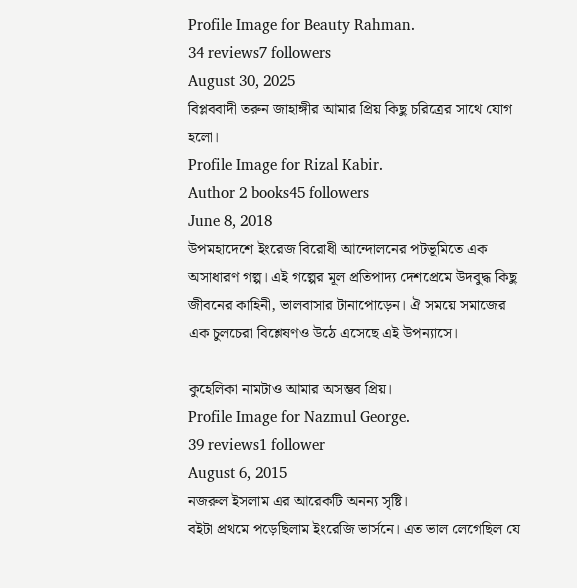Profile Image for Beauty Rahman.
34 reviews7 followers
August 30, 2025
বিপ্লববাদী তরুন জাহাঙ্গীর আমার প্রিয় কিছু চরিত্রের সাথে যোগ হলো।
Profile Image for Rizal Kabir.
Author 2 books45 followers
June 8, 2018
উপমহাদেশে ইংরেজ বিরোধী আন্দোলনের পটভূমিতে এক অসাধারণ গল্প। এই গল্পের মূল প্রতিপাদ্য দেশপ্রেমে উদবুদ্ধ কিছু জীবনের কাহিনী, ভালবাসার টানাপোড়েন। ঐ সময়ে সমাজের এক চুলচেরা বিশ্লেষণও উঠে এসেছে এই উপন্যাসে।

কুহেলিকা নামটাও আমার অসম্ভব প্রিয়।
Profile Image for Nazmul George.
39 reviews1 follower
August 6, 2015
নজরুল ইসলাম এর আরেকটি অনন্য সৃষ্টি।
বইটা প্রথমে পড়েছিলাম ইংরেজি ভার্সনে। এত ভাল লেগেছিল যে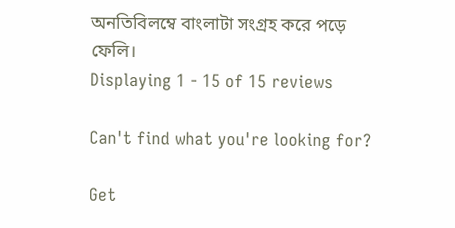অনতিবিলম্বে বাংলাটা সংগ্রহ করে পড়ে ফেলি।
Displaying 1 - 15 of 15 reviews

Can't find what you're looking for?

Get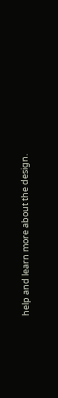help and learn more about the design.